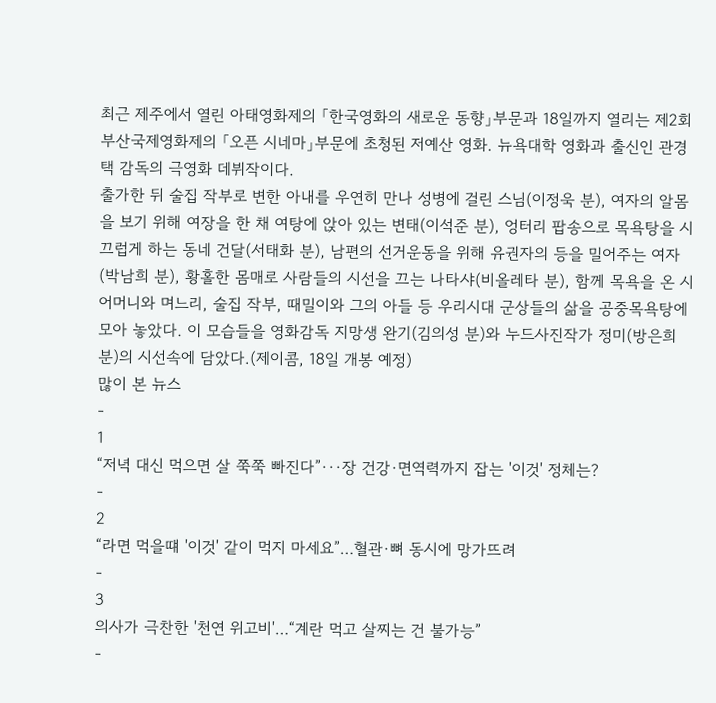최근 제주에서 열린 아태영화제의 「한국영화의 새로운 동향」부문과 18일까지 열리는 제2회 부산국제영화제의 「오픈 시네마」부문에 초청된 저예산 영화. 뉴욕대학 영화과 출신인 관경택 감독의 극영화 데뷔작이다.
출가한 뒤 술집 작부로 변한 아내를 우연히 만나 성병에 걸린 스님(이정욱 분), 여자의 알몸을 보기 위해 여장을 한 채 여탕에 앉아 있는 변태(이석준 분), 엉터리 팝송으로 목욕탕을 시끄럽게 하는 동네 건달(서태화 분), 남편의 선거운동을 위해 유권자의 등을 밀어주는 여자(박남희 분), 황홀한 몸매로 사람들의 시선을 끄는 나타샤(비올레타 분), 함께 목욕을 온 시어머니와 며느리, 술집 작부, 때밀이와 그의 아들 등 우리시대 군상들의 삶을 공중목욕탕에 모아 놓았다. 이 모습들을 영화감독 지망생 완기(김의성 분)와 누드사진작가 정미(방은희 분)의 시선속에 담았다.(제이콤, 18일 개봉 예정)
많이 본 뉴스
-
1
“저녁 대신 먹으면 살 쭉쭉 빠진다”···장 건강·면역력까지 잡는 '이것' 정체는?
-
2
“라면 먹을떄 '이것' 같이 먹지 마세요”…혈관·뼈 동시에 망가뜨려
-
3
의사가 극찬한 '천연 위고비'…“계란 먹고 살찌는 건 불가능”
-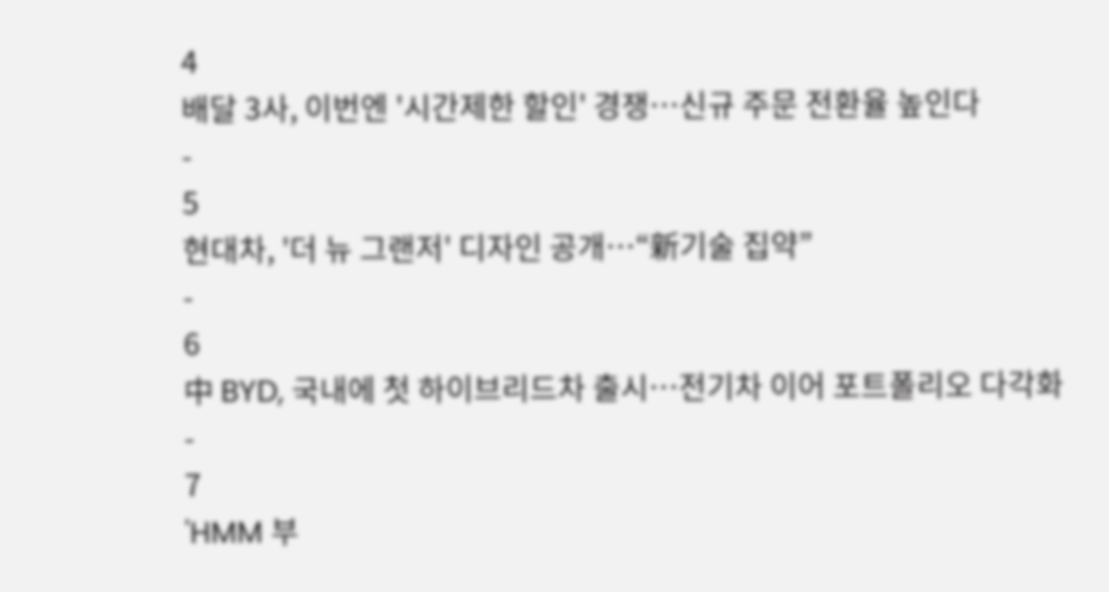4
배달 3사, 이번엔 '시간제한 할인' 경쟁…신규 주문 전환율 높인다
-
5
현대차, '더 뉴 그랜저' 디자인 공개…“新기술 집약”
-
6
中 BYD, 국내에 첫 하이브리드차 출시…전기차 이어 포트폴리오 다각화
-
7
'HMM 부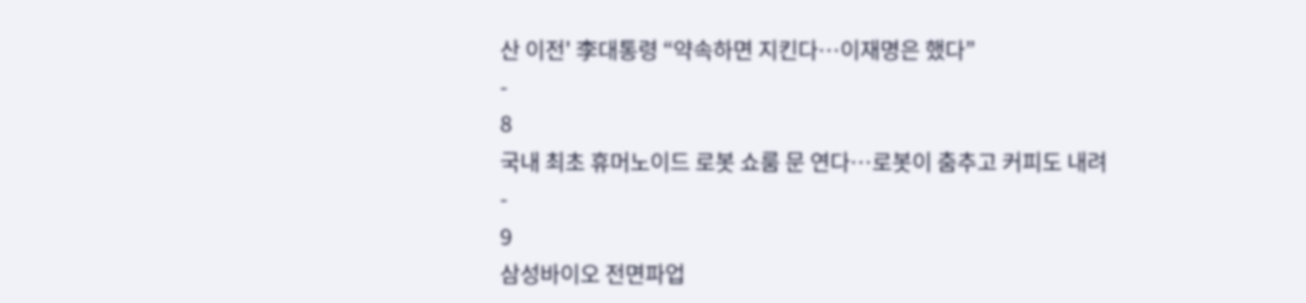산 이전' 李대통령 “약속하면 지킨다…이재명은 했다”
-
8
국내 최초 휴머노이드 로봇 쇼룸 문 연다…로봇이 춤추고 커피도 내려
-
9
삼성바이오 전면파업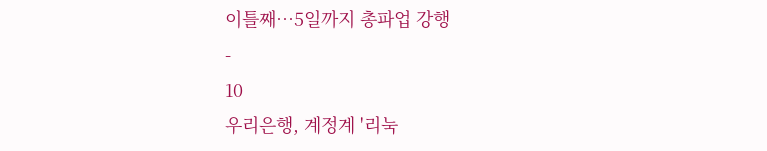이틀째…5일까지 총파업 강행
-
10
우리은행, 계정계 '리눅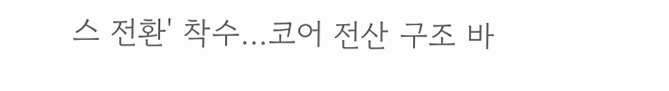스 전환' 착수…코어 전산 구조 바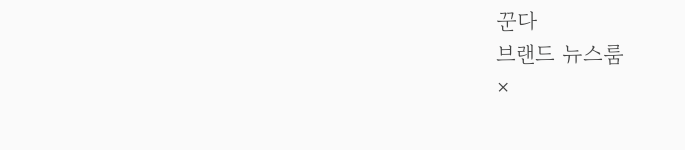꾼다
브랜드 뉴스룸
×